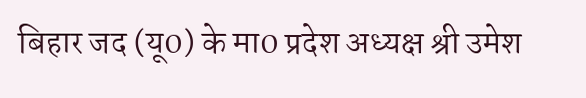बिहार जद (यू0) के मा0 प्रदेश अध्यक्ष श्री उमेश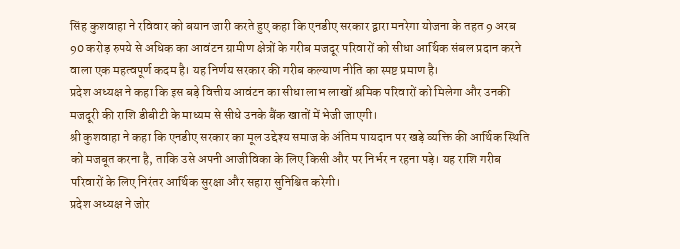सिंह कुशवाहा ने रविवार को बयान जारी करते हुए कहा कि एनडीए सरकार द्वारा मनरेगा योजना के तहत 9 अरब 90 करोड़ रुपये से अधिक का आवंटन ग्रामीण क्षेत्रों के गरीब मजदूर परिवारों को सीधा आर्थिक संबल प्रदान करने वाला एक महत्वपूर्ण कदम है। यह निर्णय सरकार की गरीब कल्याण नीति का स्पष्ट प्रमाण है।
प्रदेश अध्यक्ष ने कहा कि इस बड़े वित्तीय आवंटन का सीधा लाभ लाखों श्रमिक परिवारों को मिलेगा और उनकी मजदूरी की राशि डीबीटी के माध्यम से सीधे उनके बैंक खातों में भेजी जाएगी।
श्री कुशवाहा ने कहा कि एनडीए सरकार का मूल उद्देश्य समाज के अंतिम पायदान पर खड़े व्यक्ति की आर्थिक स्थिति को मजबूत करना है, ताकि उसे अपनी आजीविका के लिए किसी और पर निर्भर न रहना पड़े। यह राशि गरीब परिवारों के लिए निरंतर आर्थिक सुरक्षा और सहारा सुनिश्चित करेगी।
प्रदेश अध्यक्ष ने जोर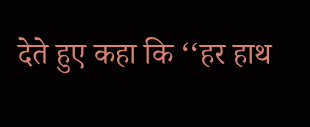देते हुए कहा कि ‘‘हर हाथ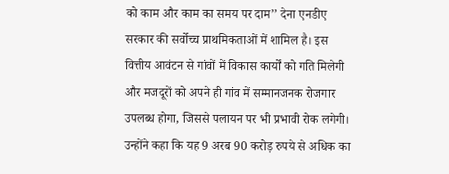को काम और काम का समय पर दाम’’ देना एनडीए सरकार की सर्वोच्च प्राथमिकताओं में शामिल है। इस वित्तीय आवंटन से गांवों में विकास कार्यों को गति मिलेगी और मजदूरों को अपने ही गांव में सम्मानजनक रोजगार उपलब्ध होगा, जिससे पलायन पर भी प्रभावी रोक लगेगी।
उन्होंने कहा कि यह 9 अरब 90 करोड़ रुपये से अधिक का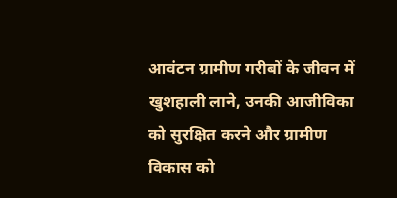आवंटन ग्रामीण गरीबों के जीवन में खुशहाली लाने, उनकी आजीविका को सुरक्षित करने और ग्रामीण विकास को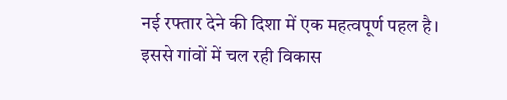नई रफ्तार देने की दिशा में एक महत्वपूर्ण पहल है। इससे गांवों में चल रही विकास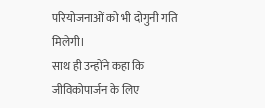परियोजनाओं को भी दोगुनी गति मिलेगी।
साथ ही उन्होंने कहा कि जीविकोपार्जन के लिए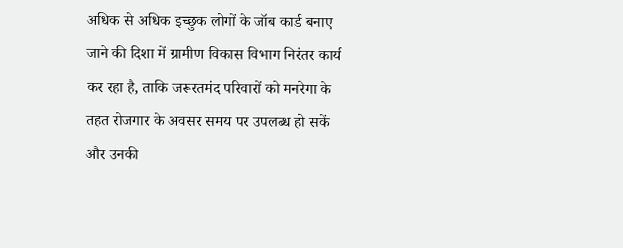अधिक से अधिक इच्छुक लोगों के जॉब कार्ड बनाए जाने की दिशा में ग्रामीण विकास विभाग निरंतर कार्य कर रहा है, ताकि जरूरतमंद परिवारों को मनरेगा के तहत रोजगार के अवसर समय पर उपलब्ध हो सकें और उनकी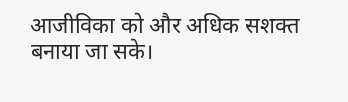आजीविका को और अधिक सशक्त बनाया जा सके।